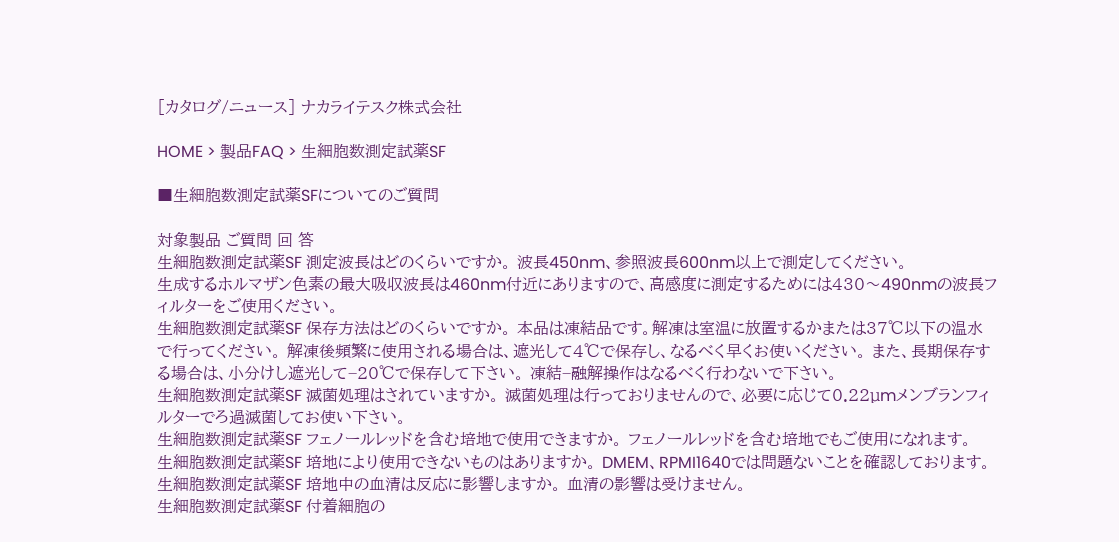[カタログ/ニュース] ナカライテスク株式会社

HOME > 製品FAQ > 生細胞数測定試薬SF

■生細胞数測定試薬SFについてのご質問

対象製品 ご質問 回 答
生細胞数測定試薬SF 測定波長はどのくらいですか。 波長450nm、参照波長600nm以上で測定してください。
生成するホルマザン色素の最大吸収波長は460nm付近にありますので、高感度に測定するためには430〜490nmの波長フィルターをご使用ください。
生細胞数測定試薬SF 保存方法はどのくらいですか。 本品は凍結品です。解凍は室温に放置するかまたは37℃以下の温水で行ってください。 解凍後頻繁に使用される場合は、遮光して4℃で保存し、なるべく早くお使いください。 また、長期保存する場合は、小分けし遮光して−20℃で保存して下さい。 凍結−融解操作はなるべく行わないで下さい。
生細胞数測定試薬SF 滅菌処理はされていますか。 滅菌処理は行っておりませんので、必要に応じて0.22µmメンブランフィルターでろ過滅菌してお使い下さい。
生細胞数測定試薬SF フェノールレッドを含む培地で使用できますか。 フェノールレッドを含む培地でもご使用になれます。
生細胞数測定試薬SF 培地により使用できないものはありますか。 DMEM、RPMI1640では問題ないことを確認しております。
生細胞数測定試薬SF 培地中の血清は反応に影響しますか。 血清の影響は受けません。
生細胞数測定試薬SF 付着細胞の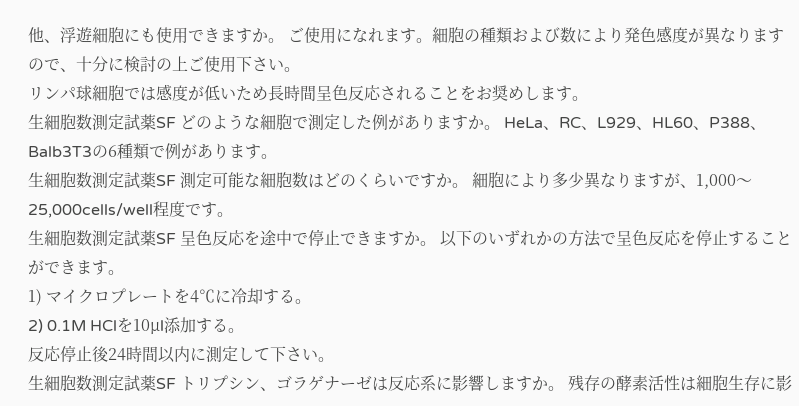他、浮遊細胞にも使用できますか。 ご使用になれます。細胞の種類および数により発色感度が異なりますので、十分に検討の上ご使用下さい。
リンパ球細胞では感度が低いため長時間呈色反応されることをお奨めします。
生細胞数測定試薬SF どのような細胞で測定した例がありますか。 HeLa、RC、L929、HL60、P388、Balb3T3の6種類で例があります。
生細胞数測定試薬SF 測定可能な細胞数はどのくらいですか。 細胞により多少異なりますが、1,000〜25,000cells/well程度です。
生細胞数測定試薬SF 呈色反応を途中で停止できますか。 以下のいずれかの方法で呈色反応を停止することができます。
1) マイクロプレートを4℃に冷却する。
2) 0.1M HClを10µl添加する。
反応停止後24時間以内に測定して下さい。
生細胞数測定試薬SF トリプシン、ゴラゲナーゼは反応系に影響しますか。 残存の酵素活性は細胞生存に影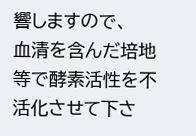響しますので、
血清を含んだ培地等で酵素活性を不活化させて下さ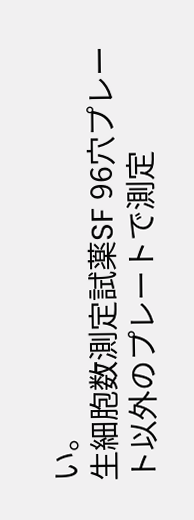い。
生細胞数測定試薬SF 96穴プレート以外のプレートで測定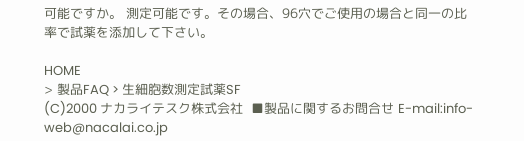可能ですか。 測定可能です。その場合、96穴でご使用の場合と同一の比率で試薬を添加して下さい。

HOME
> 製品FAQ > 生細胞数測定試薬SF
(C)2000 ナカライテスク株式会社  ■製品に関するお問合せ E-mail:info-web@nacalai.co.jp